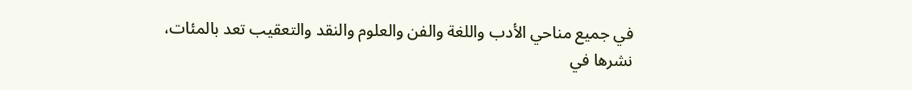في جميع مناحي الأدب واللغة والفن والعلوم والنقد والتعقيب تعد بالمئات، نشرها في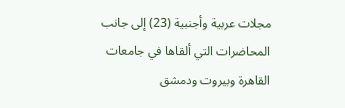مجلات عربية وأجنبية (23) إلى جانب المحاضرات التي ألقاها في جامعات القاهرة وبيروت ودمشق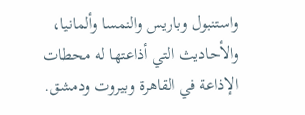واستنبول وباريس والنمسا وألمانيا، والأحاديث التي أذاعتها له محطات الإذاعة في القاهرة وبيروت ودمشق.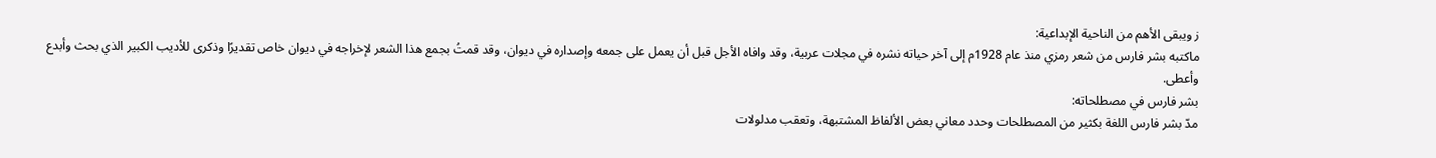ز ويبقى الأهم من الناحية الإبداعية:
ماكتبه بشر فارس من شعر رمزي منذ عام 1928م إلى آخر حياته نشره في مجلات عربية، وقد وافاه الأجل قبل أن يعمل على جمعه وإصداره في ديوان، وقد قمتُ بجمع هذا الشعر لإخراجه في ديوان خاص تقديرًا وذكرى للأديب الكبير الذي بحث وأبدع وأعطى.
بشر فارس في مصطلحاته:
مدّ بشر فارس اللغة بكثير من المصطلحات وحدد معاني بعض الألفاظ المشتبهة، وتعقب مدلولات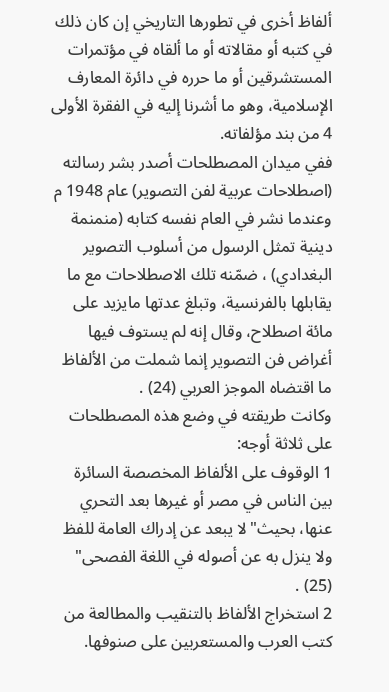ألفاظ أخرى في تطورها التاريخي إن كان ذلك في كتبه أو مقالاته أو ما ألقاه في مؤتمرات المستشرقين أو ما حرره في دائرة المعارف الإسلامية، وهو ما أشرنا إليه في الفقرة الأولى 4 من بند مؤلفاته.
ففي ميدان المصطلحات أصدر بشر رسالته (اصطلاحات عربية لفن التصوير) عام 1948 م وعندما نشر في العام نفسه كتابه (منمنمة دينية تمثل الرسول من أسلوب التصوير البغدادي) ، ضمّنه تلك الاصطلاحات مع ما يقابلها بالفرنسية، وتبلغ عدتها مايزيد على مائة اصطلاح، وقال إنه لم يستوف فيها أغراض فن التصوير إنما شملت من الألفاظ ما اقتضاه الموجز العربي (24) .
وكانت طريقته في وضع هذه المصطلحات على ثلاثة أوجه:
1 الوقوف على الألفاظ المخصصة السائرة بين الناس في مصر أو غيرها بعد التحري عنها، بحيث"لا يبعد عن إدراك العامة للفظ ولا ينزل به عن أصوله في اللغة الفصحى" (25) .
2 استخراج الألفاظ بالتنقيب والمطالعة من كتب العرب والمستعربين على صنوفها.